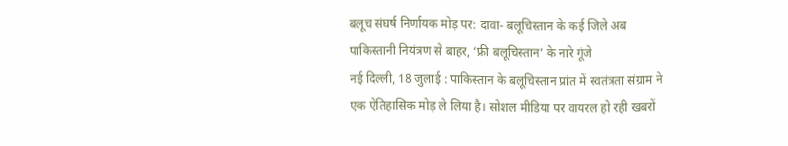बलूच संघर्ष निर्णायक मोड़ पर: दावा- बलूचिस्तान के कई जिले अब पाकिस्तानी नियंत्रण से बाहर, ‘फ्री बलूचिस्तान’ के नारे गूंजे
नई दिल्ली, 18 जुलाई : पाकिस्तान के बलूचिस्तान प्रांत में स्वतंत्रता संग्राम ने एक ऐतिहासिक मोड़ ले लिया है। सोशल मीडिया पर वायरल हो रही खबरों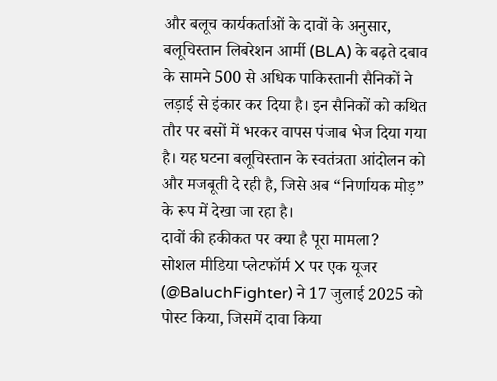और बलूच कार्यकर्ताओं के दावों के अनुसार, बलूचिस्तान लिबरेशन आर्मी (BLA) के बढ़ते दबाव के सामने 500 से अधिक पाकिस्तानी सैनिकों ने लड़ाई से इंकार कर दिया है। इन सैनिकों को कथित तौर पर बसों में भरकर वापस पंजाब भेज दिया गया है। यह घटना बलूचिस्तान के स्वतंत्रता आंदोलन को और मजबूती दे रही है, जिसे अब “निर्णायक मोड़” के रूप में देखा जा रहा है।
दावों की हकीकत पर क्या है पूरा मामला?
सोशल मीडिया प्लेटफॉर्म X पर एक यूजर (@BaluchFighter) ने 17 जुलाई 2025 को पोस्ट किया, जिसमें दावा किया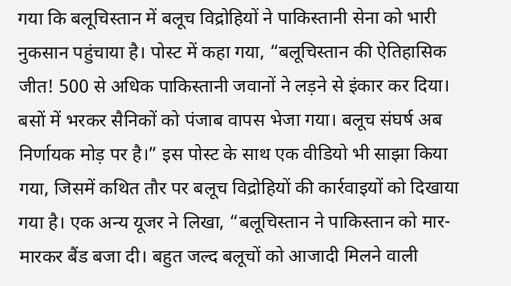गया कि बलूचिस्तान में बलूच विद्रोहियों ने पाकिस्तानी सेना को भारी नुकसान पहुंचाया है। पोस्ट में कहा गया, “बलूचिस्तान की ऐतिहासिक जीत! 500 से अधिक पाकिस्तानी जवानों ने लड़ने से इंकार कर दिया। बसों में भरकर सैनिकों को पंजाब वापस भेजा गया। बलूच संघर्ष अब निर्णायक मोड़ पर है।” इस पोस्ट के साथ एक वीडियो भी साझा किया गया, जिसमें कथित तौर पर बलूच विद्रोहियों की कार्रवाइयों को दिखाया गया है। एक अन्य यूजर ने लिखा, “बलूचिस्तान ने पाकिस्तान को मार-मारकर बैंड बजा दी। बहुत जल्द बलूचों को आजादी मिलने वाली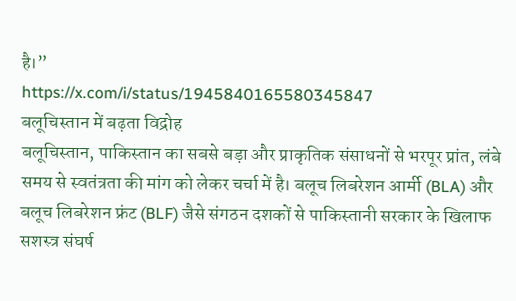है।”
https://x.com/i/status/1945840165580345847
बलूचिस्तान में बढ़ता विद्रोह
बलूचिस्तान, पाकिस्तान का सबसे बड़ा और प्राकृतिक संसाधनों से भरपूर प्रांत, लंबे समय से स्वतंत्रता की मांग को लेकर चर्चा में है। बलूच लिबरेशन आर्मी (BLA) और बलूच लिबरेशन फ्रंट (BLF) जैसे संगठन दशकों से पाकिस्तानी सरकार के खिलाफ सशस्त्र संघर्ष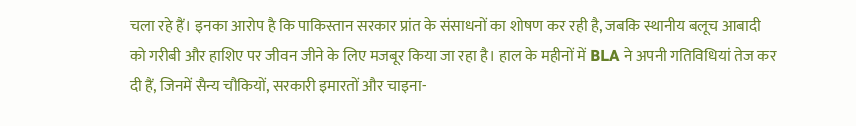चला रहे हैं। इनका आरोप है कि पाकिस्तान सरकार प्रांत के संसाधनों का शोषण कर रही है, जबकि स्थानीय बलूच आबादी को गरीबी और हाशिए पर जीवन जीने के लिए मजबूर किया जा रहा है। हाल के महीनों में BLA ने अपनी गतिविधियां तेज कर दी हैं, जिनमें सैन्य चौकियों, सरकारी इमारतों और चाइना-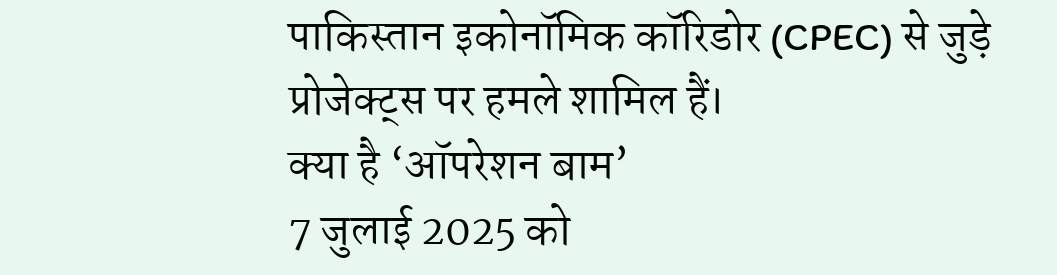पाकिस्तान इकोनॉमिक कॉरिडोर (CPEC) से जुड़े प्रोजेक्ट्स पर हमले शामिल हैं।
क्या है ‘ऑपरेशन बाम’
7 जुलाई 2025 को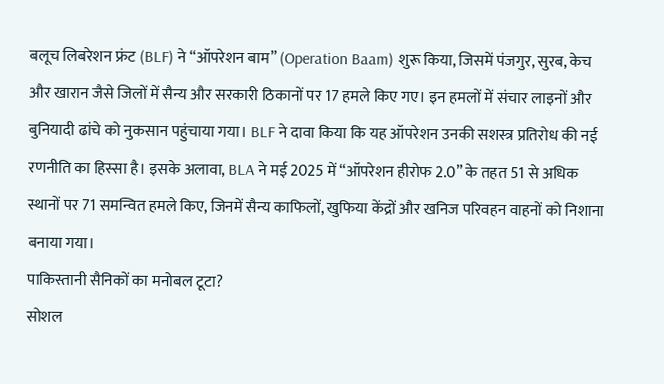बलूच लिबरेशन फ्रंट (BLF) ने “ऑपरेशन बाम” (Operation Baam) शुरू किया, जिसमें पंजगुर, सुरब, केच और खारान जैसे जिलों में सैन्य और सरकारी ठिकानों पर 17 हमले किए गए। इन हमलों में संचार लाइनों और बुनियादी ढांचे को नुकसान पहुंचाया गया। BLF ने दावा किया कि यह ऑपरेशन उनकी सशस्त्र प्रतिरोध की नई रणनीति का हिस्सा है। इसके अलावा, BLA ने मई 2025 में “ऑपरेशन हीरोफ 2.0” के तहत 51 से अधिक स्थानों पर 71 समन्वित हमले किए, जिनमें सैन्य काफिलों, खुफिया केंद्रों और खनिज परिवहन वाहनों को निशाना बनाया गया।
पाकिस्तानी सैनिकों का मनोबल टूटा?
सोशल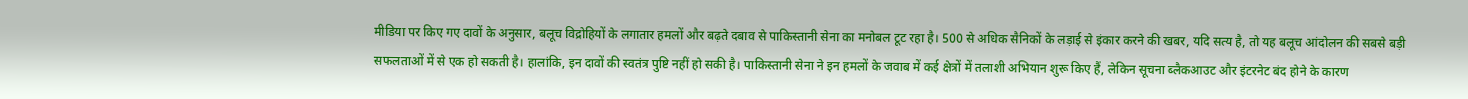मीडिया पर किए गए दावों के अनुसार, बलूच विद्रोहियों के लगातार हमलों और बढ़ते दबाव से पाकिस्तानी सेना का मनोबल टूट रहा है। 500 से अधिक सैनिकों के लड़ाई से इंकार करने की खबर, यदि सत्य है, तो यह बलूच आंदोलन की सबसे बड़ी सफलताओं में से एक हो सकती है। हालांकि, इन दावों की स्वतंत्र पुष्टि नहीं हो सकी है। पाकिस्तानी सेना ने इन हमलों के जवाब में कई क्षेत्रों में तलाशी अभियान शुरू किए हैं, लेकिन सूचना ब्लैकआउट और इंटरनेट बंद होने के कारण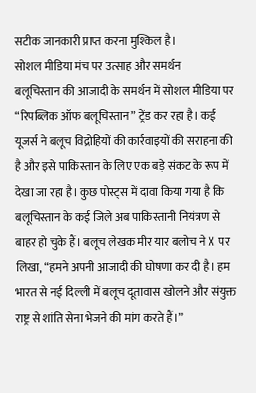सटीक जानकारी प्राप्त करना मुश्किल है।
सोशल मीडिया मंच पर उत्साह और समर्थन
बलूचिस्तान की आजादी के समर्थन में सोशल मीडिया पर “रिपब्लिक ऑफ बलूचिस्तान” ट्रेंड कर रहा है। कई यूजर्स ने बलूच विद्रोहियों की कार्रवाइयों की सराहना की है और इसे पाकिस्तान के लिए एक बड़े संकट के रूप में देखा जा रहा है। कुछ पोस्ट्स में दावा किया गया है कि बलूचिस्तान के कई जिले अब पाकिस्तानी नियंत्रण से बाहर हो चुके हैं। बलूच लेखक मीर यार बलोच ने X पर लिखा, “हमने अपनी आजादी की घोषणा कर दी है। हम भारत से नई दिल्ली में बलूच दूतावास खोलने और संयुक्त राष्ट्र से शांति सेना भेजने की मांग करते हैं।”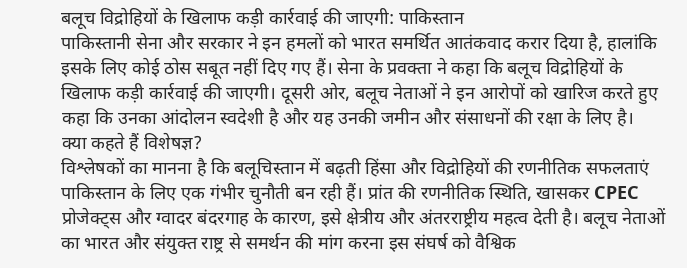बलूच विद्रोहियों के खिलाफ कड़ी कार्रवाई की जाएगी: पाकिस्तान
पाकिस्तानी सेना और सरकार ने इन हमलों को भारत समर्थित आतंकवाद करार दिया है, हालांकि इसके लिए कोई ठोस सबूत नहीं दिए गए हैं। सेना के प्रवक्ता ने कहा कि बलूच विद्रोहियों के खिलाफ कड़ी कार्रवाई की जाएगी। दूसरी ओर, बलूच नेताओं ने इन आरोपों को खारिज करते हुए कहा कि उनका आंदोलन स्वदेशी है और यह उनकी जमीन और संसाधनों की रक्षा के लिए है।
क्या कहते हैं विशेषज्ञ?
विश्लेषकों का मानना है कि बलूचिस्तान में बढ़ती हिंसा और विद्रोहियों की रणनीतिक सफलताएं पाकिस्तान के लिए एक गंभीर चुनौती बन रही हैं। प्रांत की रणनीतिक स्थिति, खासकर CPEC प्रोजेक्ट्स और ग्वादर बंदरगाह के कारण, इसे क्षेत्रीय और अंतरराष्ट्रीय महत्व देती है। बलूच नेताओं का भारत और संयुक्त राष्ट्र से समर्थन की मांग करना इस संघर्ष को वैश्विक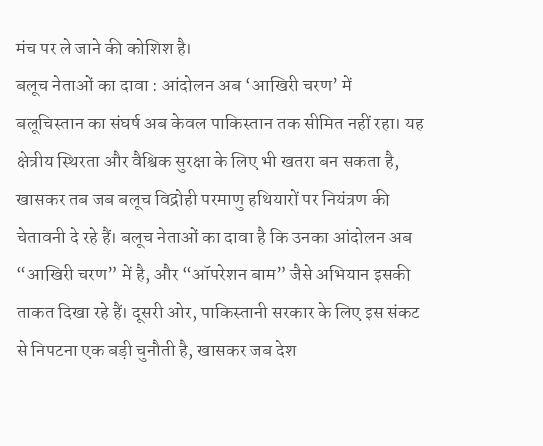मंच पर ले जाने की कोशिश है।
बलूच नेताओं का दावा : आंदोलन अब ‘आखिरी चरण’ में
बलूचिस्तान का संघर्ष अब केवल पाकिस्तान तक सीमित नहीं रहा। यह क्षेत्रीय स्थिरता और वैश्विक सुरक्षा के लिए भी खतरा बन सकता है, खासकर तब जब बलूच विद्रोही परमाणु हथियारों पर नियंत्रण की चेतावनी दे रहे हैं। बलूच नेताओं का दावा है कि उनका आंदोलन अब “आखिरी चरण” में है, और “ऑपरेशन बाम” जैसे अभियान इसकी ताकत दिखा रहे हैं। दूसरी ओर, पाकिस्तानी सरकार के लिए इस संकट से निपटना एक बड़ी चुनौती है, खासकर जब देश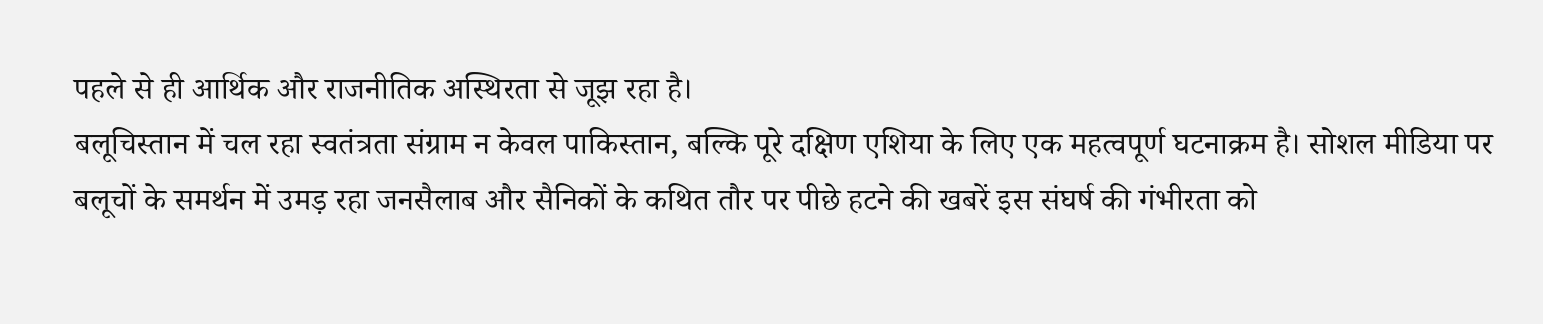पहले से ही आर्थिक और राजनीतिक अस्थिरता से जूझ रहा है।
बलूचिस्तान में चल रहा स्वतंत्रता संग्राम न केवल पाकिस्तान, बल्कि पूरे दक्षिण एशिया के लिए एक महत्वपूर्ण घटनाक्रम है। सोशल मीडिया पर बलूचों के समर्थन में उमड़ रहा जनसैलाब और सैनिकों के कथित तौर पर पीछे हटने की खबरें इस संघर्ष की गंभीरता को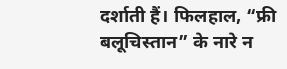दर्शाती हैं। फिलहाल, “फ्री बलूचिस्तान” के नारे न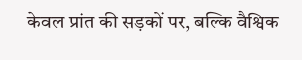केवल प्रांत की सड़कों पर, बल्कि वैश्विक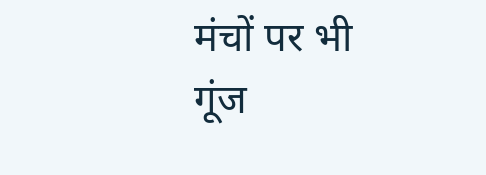मंचों पर भी गूंज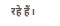रहे हैं।